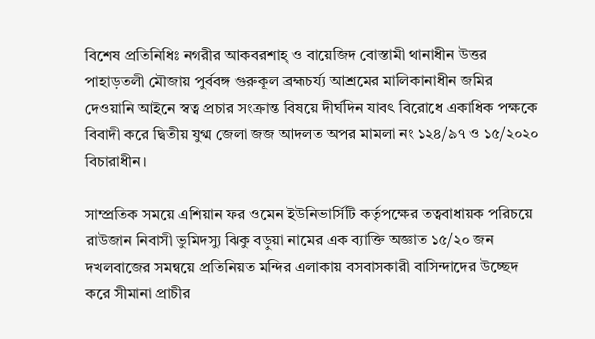বিশেষ প্রতিনিধিঃ নগরীর আকবরশাহ্ ও বায়েজিদ বোস্তামী থানাধীন উত্তর পাহাড়তলী মৌজায় পুর্ববঙ্গ গুরুকূল ব্রহ্মচর্য্য আশ্রমের মালিকানাধীন জমির দেওয়ানি আইনে স্বত্ব প্রচার সংক্রান্ত বিষয়ে দীর্ঘদিন যাবৎ বিরোধে একাধিক পক্ষকে বিবাদী করে দ্বিতীয় যুগ্ম জেলা জজ আদলত অপর মামলা নং ১২৪/৯৭ ও ১৫/২০২০ বিচারাধীন।

সাম্প্রতিক সময়ে এশিয়ান ফর ওমেন ইউনিভার্সিটি কর্তৃপক্ষের তত্ববাধায়ক পরিচয়ে রাউজান নিবাসী ভুমিদস্যু ঝিকু বড়ুয়া নামের এক ব্যাক্তি অজ্ঞাত ১৫/২০ জন দখলবাজের সমন্বয়ে প্রতিনিয়ত মন্দির এলাকায় বসবাসকারী বাসিন্দাদের উচ্ছেদ করে সীমানা প্রাচীর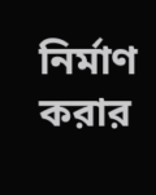নির্মাণ করার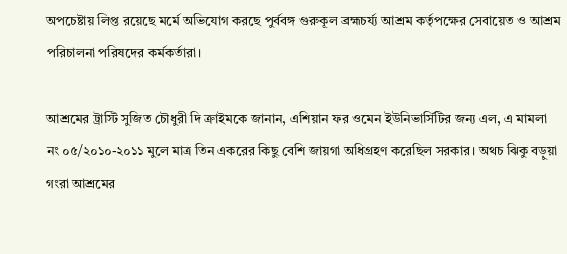অপচেষ্টায় লিপ্ত রয়েছে মর্মে অভিযোগ করছে পুর্ববঙ্গ গুরুকূল ব্রহ্মচর্য্য আশ্রম কর্তৃপক্ষের সেবায়েত ও আশ্রম পরিচালনা পরিষদের কর্মকর্তারা।

আশ্রমের ট্রাস্টি সুজিত চৌধুরী দি ক্রাইমকে জানান, এশিয়ান ফর ওমেন ইউনিভার্সিটির জন্য এল, এ মামলা নং ০৫/২০১০-২০১১ মুলে মাত্র তিন একরের কিছু বেশি জায়গা অধিগ্রহণ করেছিল সরকার। অথচ ঝিকু বড়ুয়া গংরা আশ্রমের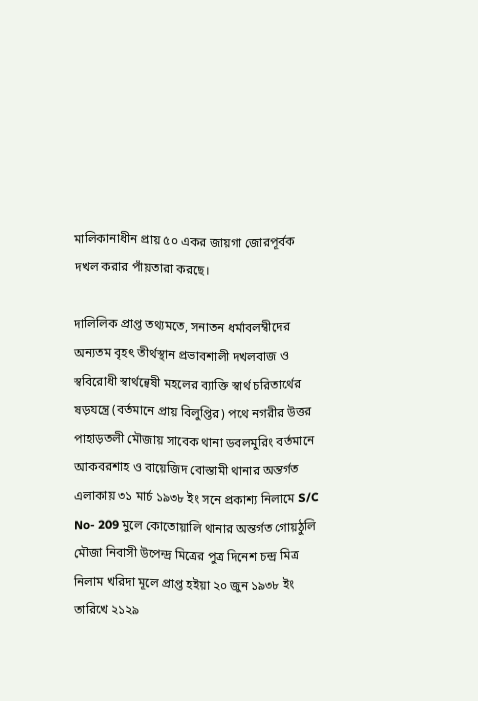মালিকানাধীন প্রায় ৫০ একর জায়গা জোরপূর্বক দখল করার পাঁয়তারা করছে।

দালিলিক প্রাপ্ত তথ্যমতে, সনাতন ধর্মাবলম্বীদের অন্যতম বৃহৎ তীর্থস্থান প্রভাবশালী দখলবাজ ও স্ববিরোধী স্বার্থন্বেষী মহলের ব্যাক্তি স্বার্থ চরিতার্থের ষড়যন্ত্রে (বর্তমানে প্রায় বিলুপ্তির) পথে নগরীর উত্তর পাহাড়তলী মৌজায় সাবেক থানা ডবলমুরিং বর্তমানে আকবরশাহ ও বায়েজিদ বোস্তামী থানার অন্তর্গত এলাকায় ৩১ মার্চ ১৯৩৮ ইং সনে প্রকাশ্য নিলামে S/C No- 209 মুলে কোতোয়ালি থানার অন্তর্গত গোয়ঠুলি মৌজা নিবাসী উপেন্দ্র মিত্রের পুত্র দিনেশ চন্দ্র মিত্র নিলাম খরিদা মূলে প্রাপ্ত হইয়া ২০ জুন ১৯৩৮ ইং তারিখে ২১২৯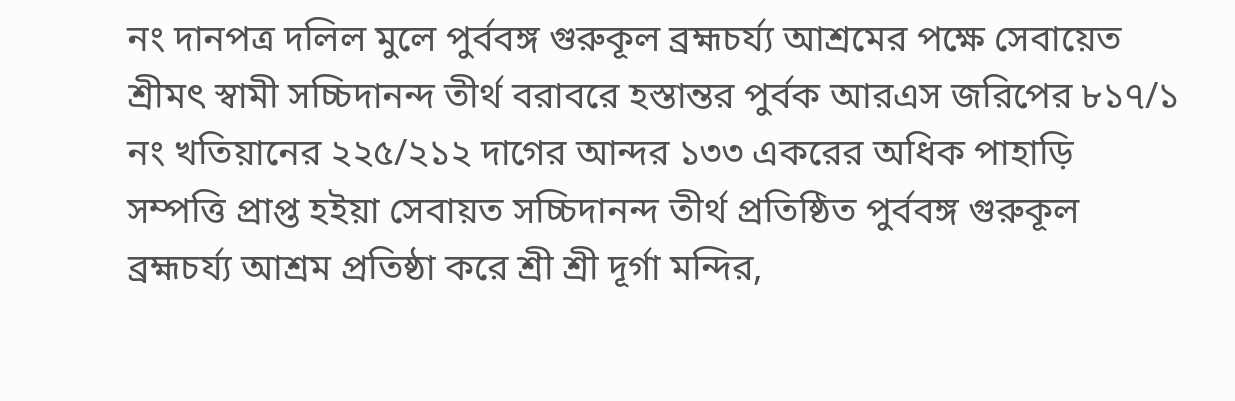নং দানপত্র দলিল মুলে পুর্ববঙ্গ গুরুকূল ব্রহ্মচর্য্য আশ্রমের পক্ষে সেবায়েত শ্রীমৎ স্বামী সচ্চিদানন্দ তীর্থ বরাবরে হস্তান্তর পুর্বক আরএস জরিপের ৮১৭/১ নং খতিয়ানের ২২৫/২১২ দাগের আন্দর ১৩৩ একরের অধিক পাহাড়ি সম্পত্তি প্রাপ্ত হইয়া সেবায়ত সচ্চিদানন্দ তীর্থ প্রতিষ্ঠিত পুর্ববঙ্গ গুরুকূল ব্রহ্মচর্য্য আশ্রম প্রতিষ্ঠা করে শ্রী শ্রী দূর্গা মন্দির,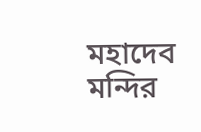মহাদেব মন্দির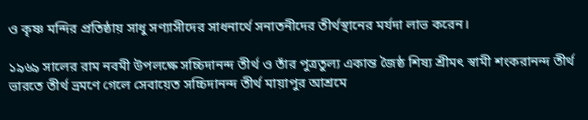ও কৃষ্ণ মন্দির প্রতিষ্ঠায় সাধু সণ্যাসীদের সাধনার্থে সনাতনীদের তীর্থস্থানের মর্যদা লাভ করেন।

১৯৬৯ সালের রাম নবমী উপলক্ষে সচ্চিদানন্দ তীর্থ ও তাঁর পুত্রতুল্য একান্ত জৈষ্ঠ শিষ্য শ্রীমৎ স্বামী শংকরানন্দ তীর্থ ভারতে তীর্থ ভ্রমণে গেলে সেবায়েত সচ্চিদানন্দ তীর্থ মায়াপুর আশ্রমে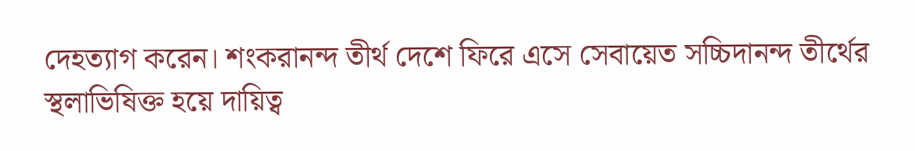দেহত্যাগ করেন। শংকরানন্দ তীর্থ দেশে ফিরে এসে সেবায়েত সচ্চিদানন্দ তীর্থের স্থলাভিষিক্ত হয়ে দায়িত্ব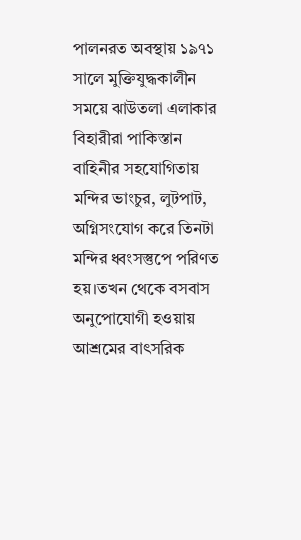পালনরত অবস্থায় ১৯৭১ সালে মুক্তিযুদ্ধকালীন সময়ে ঝাউতলা এলাকার বিহারীরা পাকিস্তান বাহিনীর সহযোগিতায় মন্দির ভাংচুর, লুটপাট, অগ্নিসংযোগ করে তিনটা মন্দির ধ্বংসস্তুপে পরিণত হয়।তখন থেকে বসবাস অনুপোযোগী হওয়ায় আশ্রমের বাৎসরিক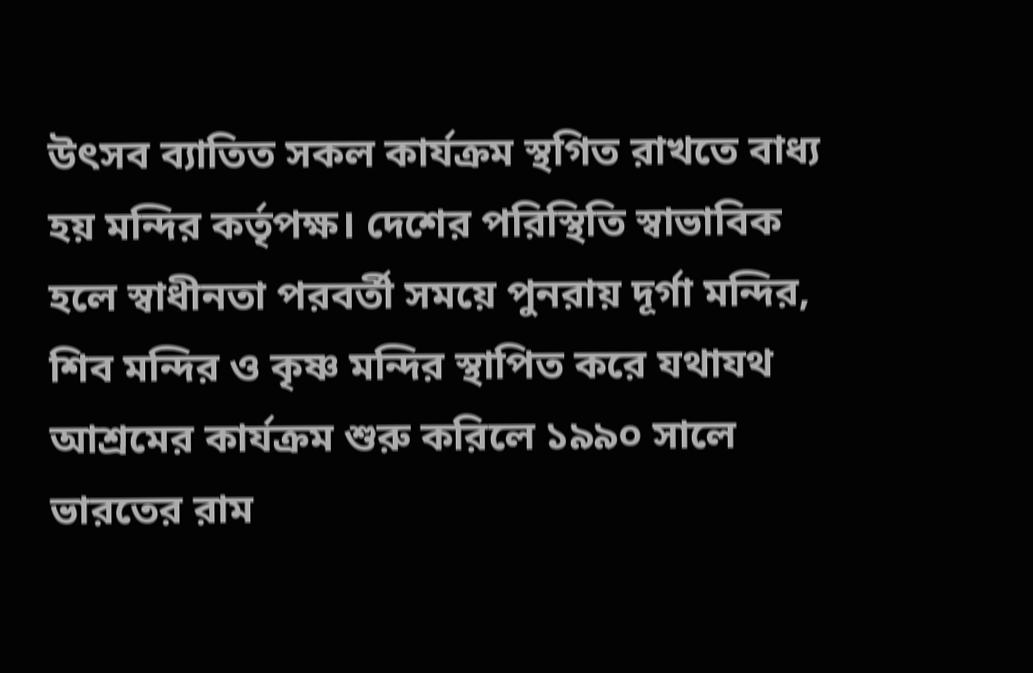উৎসব ব্যাতিত সকল কার্যক্রম স্থগিত রাখতে বাধ্য হয় মন্দির কর্তৃপক্ষ। দেশের পরিস্থিতি স্বাভাবিক হলে স্বাধীনতা পরবর্তী সময়ে পুনরায় দূর্গা মন্দির, শিব মন্দির ও কৃষ্ণ মন্দির স্থাপিত করে যথাযথ আশ্রমের কার্যক্রম শুরু করিলে ১৯৯০ সালে ভারতের রাম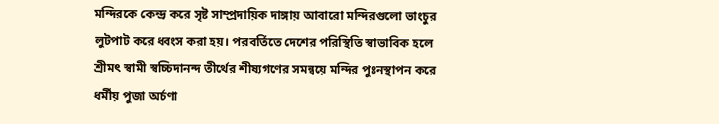মন্দিরকে কেন্দ্র করে সৃষ্ট সাম্প্রদায়িক দাঙ্গায় আবারো মন্দিরগুলো ভাংচুর লুটপাট করে ধ্বংস করা হয়। পরবর্তিতে দেশের পরিস্থিতি স্বাভাবিক হলে শ্রীমৎ স্বামী স্বচ্চিদানন্দ তীর্থের শীষ্যগণের সমন্বয়ে মন্দির পুঃনস্থাপন করে ধর্মীয় পুজা অর্চণা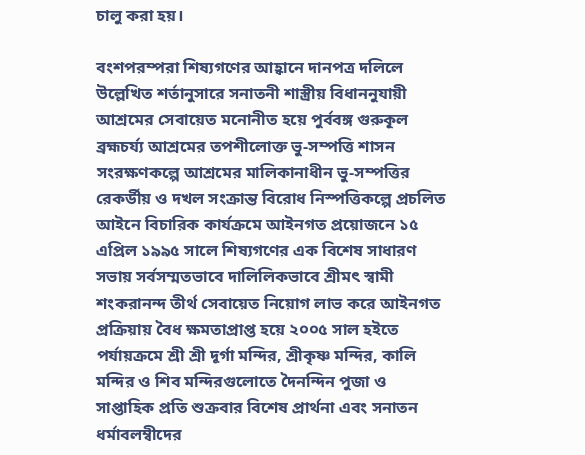চালু করা হয়।

বংশপরম্পরা শিষ্যগণের আহ্বানে দানপত্র দলিলে উল্লেখিত শর্তানুসারে সনাতনী শাস্ত্রীয় বিধাননুযায়ী আশ্রমের সেবায়েত মনোনীত হয়ে পুর্ববঙ্গ গুরুকূল ব্রহ্মচর্য্য আশ্রমের তপশীলোক্ত ভু-সম্পত্তি শাসন সংরক্ষণকল্পে আশ্রমের মালিকানাধীন ভু-সম্পত্তির রেকর্ডীয় ও দখল সংক্রান্ত বিরোধ নিস্পত্তিকল্পে প্রচলিত আইনে বিচারিক কার্যক্রমে আইনগত প্রয়োজনে ১৫ এপ্রিল ১৯৯৫ সালে শিষ্যগণের এক বিশেষ সাধারণ সভায় সর্বসম্মতভাবে দালিলিকভাবে শ্রীমৎ স্বামী শংকরানন্দ তীর্থ সেবায়েত নিয়োগ লাভ করে আইনগত প্রক্রিয়ায় বৈধ ক্ষমতাপ্রাপ্ত হয়ে ২০০৫ সাল হইতে পর্যায়ক্রমে শ্রী শ্রী দূর্গা মন্দির, শ্রীকৃষ্ণ মন্দির, কালি মন্দির ও শিব মন্দিরগুলোতে দৈনন্দিন পুজা ও সাপ্তাহিক প্রতি শুক্রবার বিশেষ প্রার্থনা এবং সনাতন ধর্মাবলম্বীদের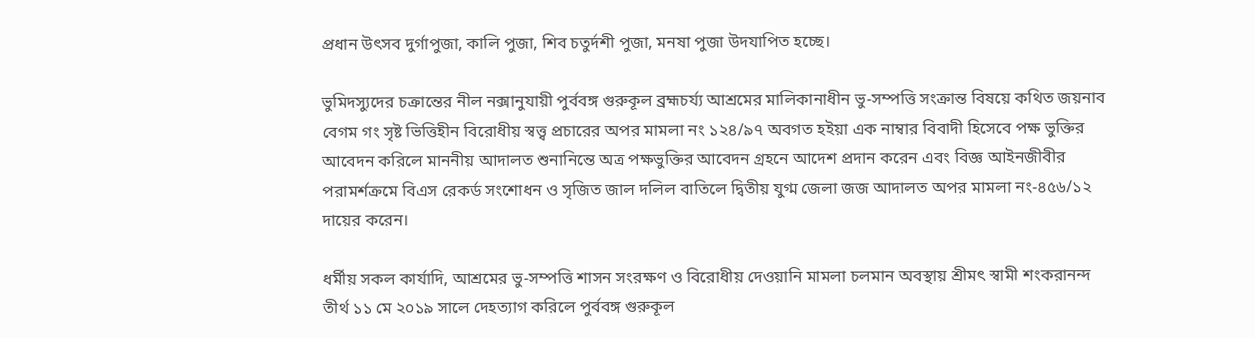প্রধান উৎসব দুর্গাপুজা, কালি পুজা, শিব চতুর্দশী পুজা, মনষা পুজা উদযাপিত হচ্ছে।

ভুমিদস্যুদের চক্রান্তের নীল নক্সানুযায়ী পুর্ববঙ্গ গুরুকূল ব্রহ্মচর্য্য আশ্রমের মালিকানাধীন ভু-সম্পত্তি সংক্রান্ত বিষয়ে কথিত জয়নাব বেগম গং সৃষ্ট ভিত্তিহীন বিরোধীয় স্বত্ত্ব প্রচারের অপর মামলা নং ১২৪/৯৭ অবগত হইয়া এক নাম্বার বিবাদী হিসেবে পক্ষ ভুক্তির আবেদন করিলে মাননীয় আদালত শুনানিন্তে অত্র পক্ষভুক্তির আবেদন গ্রহনে আদেশ প্রদান করেন এবং বিজ্ঞ আইনজীবীর পরামর্শক্রমে বিএস রেকর্ড সংশোধন ও সৃজিত জাল দলিল বাতিলে দ্বিতীয় যুগ্ম জেলা জজ আদালত অপর মামলা নং-৪৫৬/১২ দায়ের করেন।

ধর্মীয় সকল কার্যাদি, আশ্রমের ভু-সম্পত্তি শাসন সংরক্ষণ ও বিরোধীয় দেওয়ানি মামলা চলমান অবস্থায় শ্রীমৎ স্বামী শংকরানন্দ তীর্থ ১১ মে ২০১৯ সালে দেহত্যাগ করিলে পুর্ববঙ্গ গুরুকূল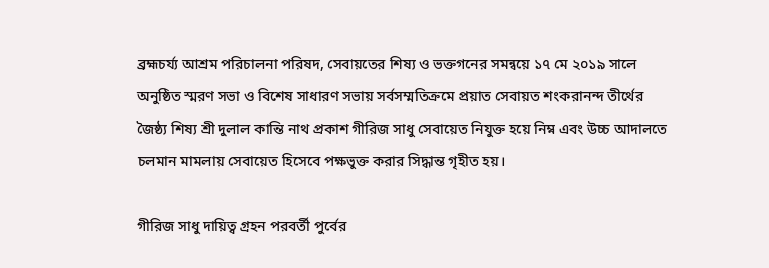ব্রহ্মচর্য্য আশ্রম পরিচালনা পরিষদ, সেবায়তের শিষ্য ও ভক্তগনের সমন্বয়ে ১৭ মে ২০১৯ সালে অনুষ্ঠিত স্মরণ সভা ও বিশেষ সাধারণ সভায় সর্বসম্মতিক্রমে প্রয়াত সেবায়ত শংকরানন্দ তীর্থের জৈষ্ঠ্য শিষ্য শ্রী দুলাল কান্তি নাথ প্রকাশ গীরিজ সাধু সেবায়েত নিযুক্ত হয়ে নিম্ন এবং উচ্চ আদালতে চলমান মামলায় সেবায়েত হিসেবে পক্ষভুক্ত করার সিদ্ধান্ত গৃহীত হয়।

গীরিজ সাধু দায়িত্ব গ্রহন পরবর্তী পুর্বের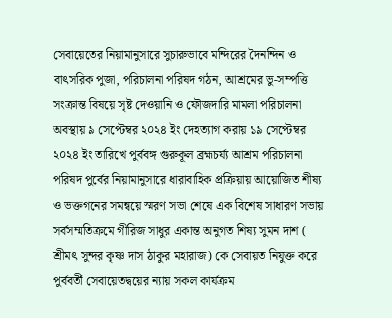সেবায়েতের নিয়ামানুসারে সুচারুভাবে মন্দিরের দৈনন্দিন ও বাৎসরিক পুজা, পরিচালনা পরিষদ গঠন, আশ্রমের ভু-সম্পত্তি সংক্রান্ত বিষয়ে সৃষ্ট দেওয়ানি ও ফৌজদারি মামলা পরিচালনা অবস্থায় ৯ সেপ্টেম্বর ২০২৪ ইং দেহত্যাগ করায় ১৯ সেপ্টেম্বর ২০২৪ ইং তারিখে পুর্ববঙ্গ গুরুকূল ব্রহ্মচর্য্য আশ্রম পরিচালনা পরিষদ পুর্বের নিয়ামানুসারে ধারাবাহিক প্রক্রিয়ায় আয়োজিত শীষ্য ও ভক্তগনের সমন্বয়ে স্মরণ সভা শেষে এক বিশেষ সাধারণ সভায় সর্বসম্মতিক্রমে গীরিজ সাধুর একান্ত অনুগত শিষ্য সুমন দাশ ( শ্রীমৎ সুন্দর কৃষ্ণ দাস ঠাকুর মহারাজ) কে সেবায়ত নিযুক্ত করে পুর্ববর্তী সেবায়েতদ্বয়ের ন্যায় সকল কার্যক্রম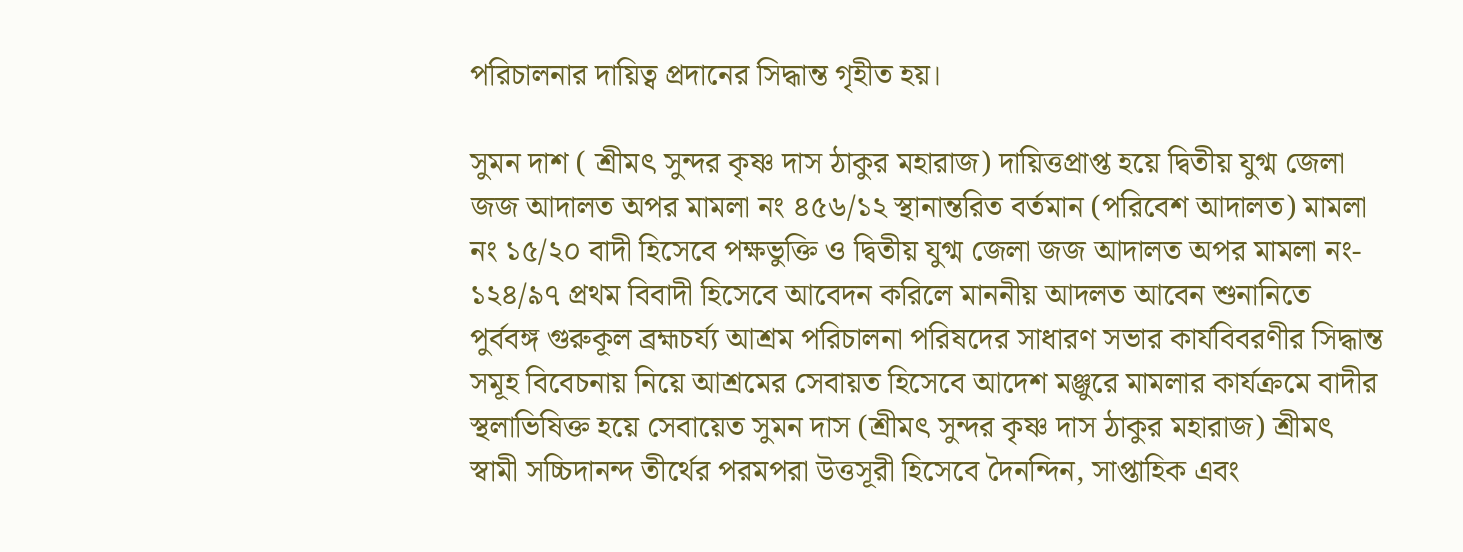পরিচালনার দায়িত্ব প্রদানের সিদ্ধান্ত গৃহীত হয়।

সুমন দাশ ( শ্রীমৎ সুন্দর কৃষ্ণ দাস ঠাকুর মহারাজ) দায়িত্তপ্রাপ্ত হয়ে দ্বিতীয় যুগ্ম জেলা জজ আদালত অপর মামলা নং ৪৫৬/১২ স্থানান্তরিত বর্তমান (পরিবেশ আদালত) মামলা নং ১৫/২০ বাদী হিসেবে পক্ষভুক্তি ও দ্বিতীয় যুগ্ম জেলা জজ আদালত অপর মামলা নং- ১২৪/৯৭ প্রথম বিবাদী হিসেবে আবেদন করিলে মাননীয় আদলত আবেন শুনানিতে পুর্ববঙ্গ গুরুকূল ব্রহ্মচর্য্য আশ্রম পরিচালনা পরিষদের সাধারণ সভার কার্যবিবরণীর সিদ্ধান্ত সমূহ বিবেচনায় নিয়ে আশ্রমের সেবায়ত হিসেবে আদেশ মঞ্জুরে মামলার কার্যক্রমে বাদীর স্থলাভিষিক্ত হয়ে সেবায়েত সুমন দাস (শ্রীমৎ সুন্দর কৃষ্ণ দাস ঠাকুর মহারাজ) শ্রীমৎ স্বামী সচ্চিদানন্দ তীর্থের পরমপরা উত্তসূরী হিসেবে দৈনন্দিন, সাপ্তাহিক এবং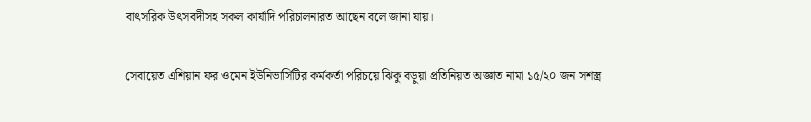বাৎসরিক উৎসবদীসহ সকল কার্যাদি পরিচালনারত আছেন বলে জানা যায়।

সেবায়েত এশিয়ান ফর ওমেন ইউনিভার্সিটির কর্মকর্তা পরিচয়ে ঝিকু বড়ুয়া প্রতিনিয়ত অজ্ঞাত নামা ১৫/২০ জন সশস্ত্র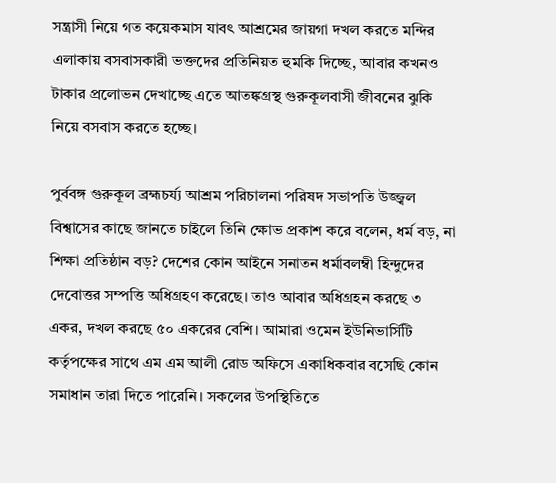সন্ত্রাসী নিয়ে গত কয়েকমাস যাবৎ আশ্রমের জায়গা দখল করতে মন্দির এলাকায় বসবাসকারী ভক্তদের প্রতিনিয়ত হুমকি দিচ্ছে, আবার কখনও টাকার প্রলোভন দেখাচ্ছে এতে আতঙ্কগ্রস্থ গুরুকূলবাসী জীবনের ঝুকি নিয়ে বসবাস করতে হচ্ছে।

পুর্ববঙ্গ গুরুকূল ব্রহ্মচর্য্য আশ্রম পরিচালনা পরিষদ সভাপতি উজ্জ্বল বিশ্বাসের কাছে জানতে চাইলে তিনি ক্ষোভ প্রকাশ করে বলেন, ধর্ম বড়, না শিক্ষা প্রতিষ্ঠান বড়? দেশের কোন আইনে সনাতন ধর্মাবলম্বী হিন্দুদের দেবোত্তর সম্পত্তি অধিগ্রহণ করেছে। তাও আবার অধিগ্রহন করছে ৩ একর, দখল করছে ৫০ একরের বেশি। আমারা ওমেন ইউনিভার্সিটি কর্তৃপক্ষের সাথে এম এম আলী রোড অফিসে একাধিকবার বসেছি কোন সমাধান তারা দিতে পারেনি। সকলের উপস্থিতিতে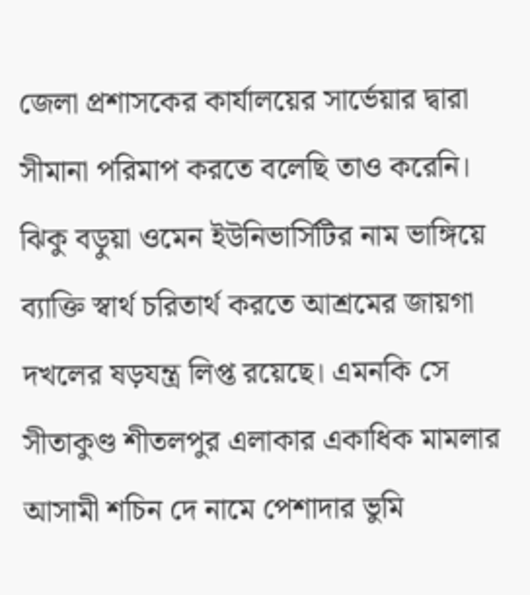জেলা প্রশাসকের কার্যালয়ের সার্ভেয়ার দ্বারা সীমানা পরিমাপ করতে বলেছি তাও করেনি। ঝিকু বড়ুয়া ওমেন ইউনিভার্সিটির নাম ভাঙ্গিয়ে ব্যাক্তি স্বার্থ চরিতার্থ করতে আশ্রমের জায়গা দখলের ষড়যন্ত্র লিপ্ত রয়েছে। এমনকি সে সীতাকুণ্ড শীতলপুর এলাকার একাধিক মামলার আসামী শচিন দে নামে পেশাদার ভুমি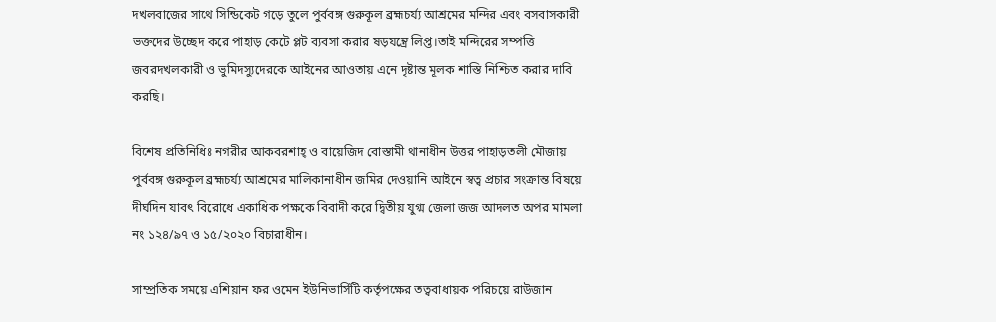দখলবাজের সাথে সিন্ডিকেট গড়ে তুলে পুর্ববঙ্গ গুরুকূল ব্রহ্মচর্য্য আশ্রমের মন্দির এবং বসবাসকারী ভক্তদের উচ্ছেদ করে পাহাড় কেটে প্লট ব্যবসা করার ষড়যন্ত্রে লিপ্ত।তাই মন্দিরের সম্পত্তি জবরদখলকারী ও ভুমিদস্যুদেরকে আইনের আওতায় এনে দৃষ্টান্ত মূলক শাস্তি নিশ্চিত করার দাবি করছি।

বিশেষ প্রতিনিধিঃ নগরীর আকবরশাহ্ ও বায়েজিদ বোস্তামী থানাধীন উত্তর পাহাড়তলী মৌজায় পুর্ববঙ্গ গুরুকূল ব্রহ্মচর্য্য আশ্রমের মালিকানাধীন জমির দেওয়ানি আইনে স্বত্ব প্রচার সংক্রান্ত বিষয়ে দীর্ঘদিন যাবৎ বিরোধে একাধিক পক্ষকে বিবাদী করে দ্বিতীয় যুগ্ম জেলা জজ আদলত অপর মামলা নং ১২৪/৯৭ ও ১৫/২০২০ বিচারাধীন।

সাম্প্রতিক সময়ে এশিয়ান ফর ওমেন ইউনিভার্সিটি কর্তৃপক্ষের তত্ববাধায়ক পরিচয়ে রাউজান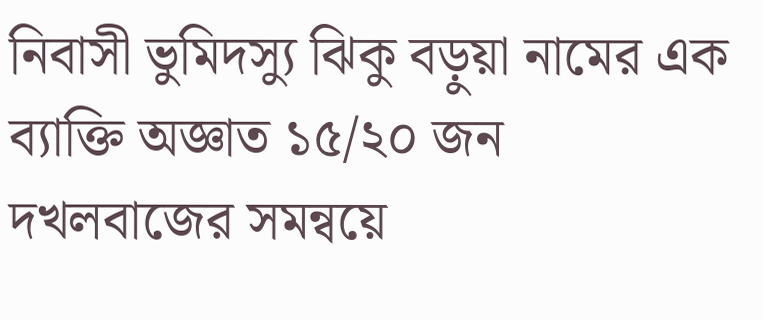নিবাসী ভুমিদস্যু ঝিকু বড়ুয়া নামের এক ব্যাক্তি অজ্ঞাত ১৫/২০ জন দখলবাজের সমন্বয়ে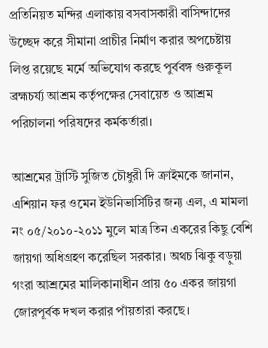প্রতিনিয়ত মন্দির এলাকায় বসবাসকারী বাসিন্দাদের উচ্ছেদ করে সীমানা প্রাচীর নির্মাণ করার অপচেষ্টায় লিপ্ত রয়েছে মর্মে অভিযোগ করছে পুর্ববঙ্গ গুরুকূল ব্রহ্মচর্য্য আশ্রম কর্তৃপক্ষের সেবায়েত ও আশ্রম পরিচালনা পরিষদের কর্মকর্তারা।

আশ্রমের ট্রাস্টি সুজিত চৌধুরী দি ক্রাইমকে জানান, এশিয়ান ফর ওমেন ইউনিভার্সিটির জন্য এল, এ মামলা নং ০৫/২০১০-২০১১ মুলে মাত্র তিন একরের কিছু বেশি জায়গা অধিগ্রহণ করেছিল সরকার। অথচ ঝিকু বড়ুয়া গংরা আশ্রমের মালিকানাধীন প্রায় ৫০ একর জায়গা জোরপূর্বক দখল করার পাঁয়তারা করছে।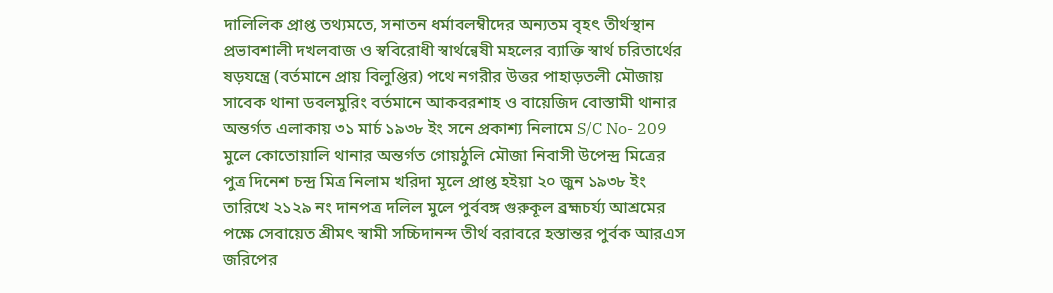দালিলিক প্রাপ্ত তথ্যমতে, সনাতন ধর্মাবলম্বীদের অন্যতম বৃহৎ তীর্থস্থান প্রভাবশালী দখলবাজ ও স্ববিরোধী স্বার্থন্বেষী মহলের ব্যাক্তি স্বার্থ চরিতার্থের ষড়যন্ত্রে (বর্তমানে প্রায় বিলুপ্তির) পথে নগরীর উত্তর পাহাড়তলী মৌজায় সাবেক থানা ডবলমুরিং বর্তমানে আকবরশাহ ও বায়েজিদ বোস্তামী থানার অন্তর্গত এলাকায় ৩১ মার্চ ১৯৩৮ ইং সনে প্রকাশ্য নিলামে S/C No- 209 মুলে কোতোয়ালি থানার অন্তর্গত গোয়ঠুলি মৌজা নিবাসী উপেন্দ্র মিত্রের পুত্র দিনেশ চন্দ্র মিত্র নিলাম খরিদা মূলে প্রাপ্ত হইয়া ২০ জুন ১৯৩৮ ইং তারিখে ২১২৯ নং দানপত্র দলিল মুলে পুর্ববঙ্গ গুরুকূল ব্রহ্মচর্য্য আশ্রমের পক্ষে সেবায়েত শ্রীমৎ স্বামী সচ্চিদানন্দ তীর্থ বরাবরে হস্তান্তর পুর্বক আরএস জরিপের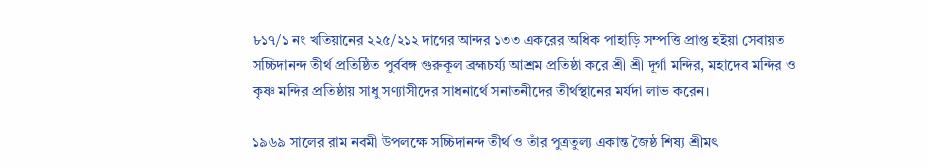৮১৭/১ নং খতিয়ানের ২২৫/২১২ দাগের আন্দর ১৩৩ একরের অধিক পাহাড়ি সম্পত্তি প্রাপ্ত হইয়া সেবায়ত সচ্চিদানন্দ তীর্থ প্রতিষ্ঠিত পুর্ববঙ্গ গুরুকূল ব্রহ্মচর্য্য আশ্রম প্রতিষ্ঠা করে শ্রী শ্রী দূর্গা মন্দির, মহাদেব মন্দির ও কৃষ্ণ মন্দির প্রতিষ্ঠায় সাধু সণ্যাসীদের সাধনার্থে সনাতনীদের তীর্থস্থানের মর্যদা লাভ করেন।

১৯৬৯ সালের রাম নবমী উপলক্ষে সচ্চিদানন্দ তীর্থ ও তাঁর পুত্রতুল্য একান্ত জৈষ্ঠ শিষ্য শ্রীমৎ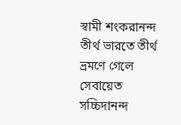স্বামী শংকরানন্দ তীর্থ ভারতে তীর্থ ভ্রমণে গেলে সেবায়েত সচ্চিদানন্দ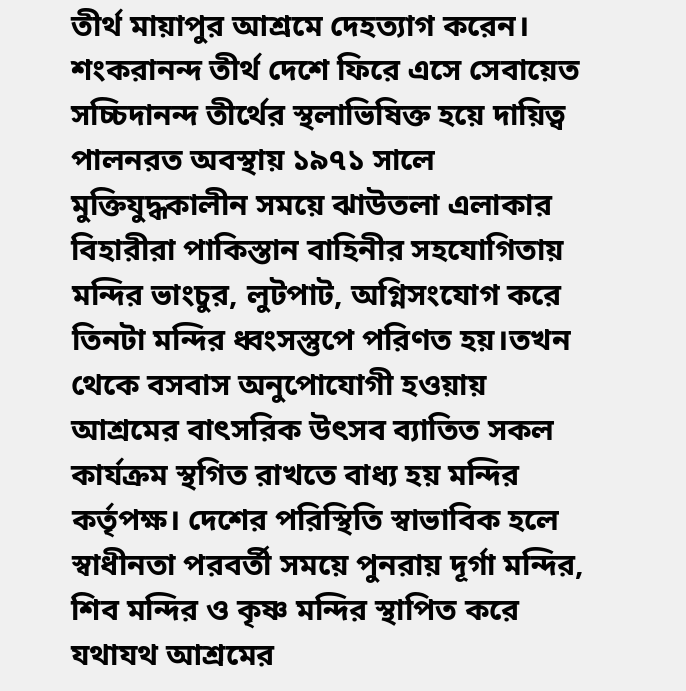তীর্থ মায়াপুর আশ্রমে দেহত্যাগ করেন। শংকরানন্দ তীর্থ দেশে ফিরে এসে সেবায়েত সচ্চিদানন্দ তীর্থের স্থলাভিষিক্ত হয়ে দায়িত্ব পালনরত অবস্থায় ১৯৭১ সালে মুক্তিযুদ্ধকালীন সময়ে ঝাউতলা এলাকার বিহারীরা পাকিস্তান বাহিনীর সহযোগিতায় মন্দির ভাংচুর, লুটপাট, অগ্নিসংযোগ করে তিনটা মন্দির ধ্বংসস্তুপে পরিণত হয়।তখন থেকে বসবাস অনুপোযোগী হওয়ায় আশ্রমের বাৎসরিক উৎসব ব্যাতিত সকল কার্যক্রম স্থগিত রাখতে বাধ্য হয় মন্দির কর্তৃপক্ষ। দেশের পরিস্থিতি স্বাভাবিক হলে স্বাধীনতা পরবর্তী সময়ে পুনরায় দূর্গা মন্দির, শিব মন্দির ও কৃষ্ণ মন্দির স্থাপিত করে যথাযথ আশ্রমের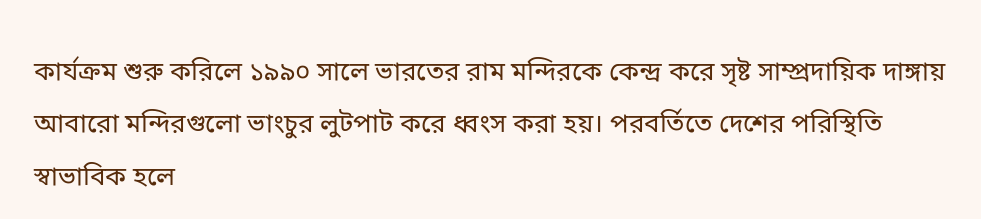কার্যক্রম শুরু করিলে ১৯৯০ সালে ভারতের রাম মন্দিরকে কেন্দ্র করে সৃষ্ট সাম্প্রদায়িক দাঙ্গায় আবারো মন্দিরগুলো ভাংচুর লুটপাট করে ধ্বংস করা হয়। পরবর্তিতে দেশের পরিস্থিতি স্বাভাবিক হলে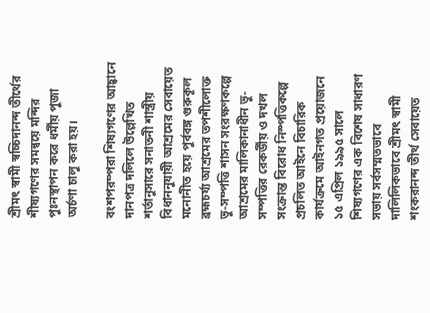শ্রীমৎ স্বামী স্বচ্চিদানন্দ তীর্থের শীষ্যগণের সমন্বয়ে মন্দির পুঃনস্থাপন করে ধর্মীয় পুজা অর্চণা চালু করা হয়।

বংশপরম্পরা শিষ্যগণের আহ্বানে দানপত্র দলিলে উল্লেখিত শর্তানুসারে সনাতনী শাস্ত্রীয় বিধাননুযায়ী আশ্রমের সেবায়েত মনোনীত হয়ে পুর্ববঙ্গ গুরুকূল ব্রহ্মচর্য্য আশ্রমের তপশীলোক্ত ভু-সম্পত্তি শাসন সংরক্ষণকল্পে আশ্রমের মালিকানাধীন ভু-সম্পত্তির রেকর্ডীয় ও দখল সংক্রান্ত বিরোধ নিস্পত্তিকল্পে প্রচলিত আইনে বিচারিক কার্যক্রমে আইনগত প্রয়োজনে ১৫ এপ্রিল ১৯৯৫ সালে শিষ্যগণের এক বিশেষ সাধারণ সভায় সর্বসম্মতভাবে দালিলিকভাবে শ্রীমৎ স্বামী শংকরানন্দ তীর্থ সেবায়েত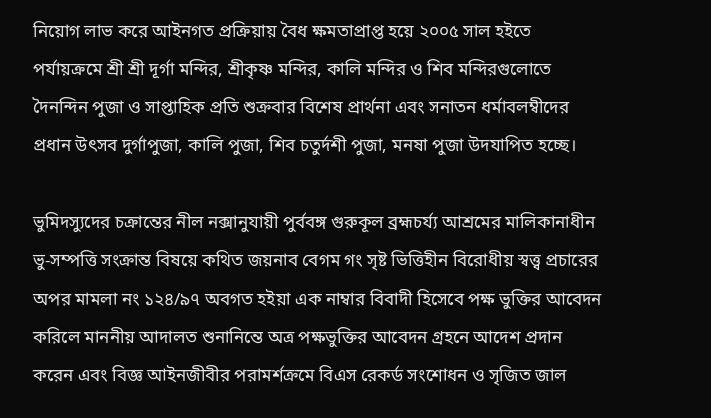নিয়োগ লাভ করে আইনগত প্রক্রিয়ায় বৈধ ক্ষমতাপ্রাপ্ত হয়ে ২০০৫ সাল হইতে পর্যায়ক্রমে শ্রী শ্রী দূর্গা মন্দির, শ্রীকৃষ্ণ মন্দির, কালি মন্দির ও শিব মন্দিরগুলোতে দৈনন্দিন পুজা ও সাপ্তাহিক প্রতি শুক্রবার বিশেষ প্রার্থনা এবং সনাতন ধর্মাবলম্বীদের প্রধান উৎসব দুর্গাপুজা, কালি পুজা, শিব চতুর্দশী পুজা, মনষা পুজা উদযাপিত হচ্ছে।

ভুমিদস্যুদের চক্রান্তের নীল নক্সানুযায়ী পুর্ববঙ্গ গুরুকূল ব্রহ্মচর্য্য আশ্রমের মালিকানাধীন ভু-সম্পত্তি সংক্রান্ত বিষয়ে কথিত জয়নাব বেগম গং সৃষ্ট ভিত্তিহীন বিরোধীয় স্বত্ত্ব প্রচারের অপর মামলা নং ১২৪/৯৭ অবগত হইয়া এক নাম্বার বিবাদী হিসেবে পক্ষ ভুক্তির আবেদন করিলে মাননীয় আদালত শুনানিন্তে অত্র পক্ষভুক্তির আবেদন গ্রহনে আদেশ প্রদান করেন এবং বিজ্ঞ আইনজীবীর পরামর্শক্রমে বিএস রেকর্ড সংশোধন ও সৃজিত জাল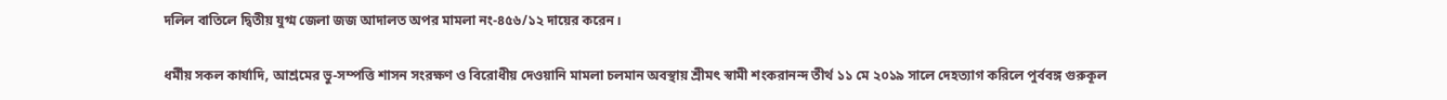দলিল বাতিলে দ্বিতীয় যুগ্ম জেলা জজ আদালত অপর মামলা নং-৪৫৬/১২ দায়ের করেন।

ধর্মীয় সকল কার্যাদি, আশ্রমের ভু-সম্পত্তি শাসন সংরক্ষণ ও বিরোধীয় দেওয়ানি মামলা চলমান অবস্থায় শ্রীমৎ স্বামী শংকরানন্দ তীর্থ ১১ মে ২০১৯ সালে দেহত্যাগ করিলে পুর্ববঙ্গ গুরুকূল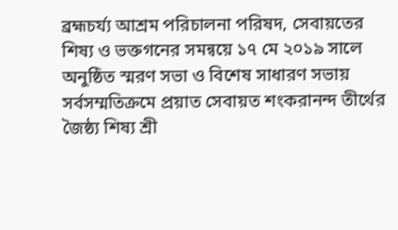ব্রহ্মচর্য্য আশ্রম পরিচালনা পরিষদ, সেবায়তের শিষ্য ও ভক্তগনের সমন্বয়ে ১৭ মে ২০১৯ সালে অনুষ্ঠিত স্মরণ সভা ও বিশেষ সাধারণ সভায় সর্বসম্মতিক্রমে প্রয়াত সেবায়ত শংকরানন্দ তীর্থের জৈষ্ঠ্য শিষ্য শ্রী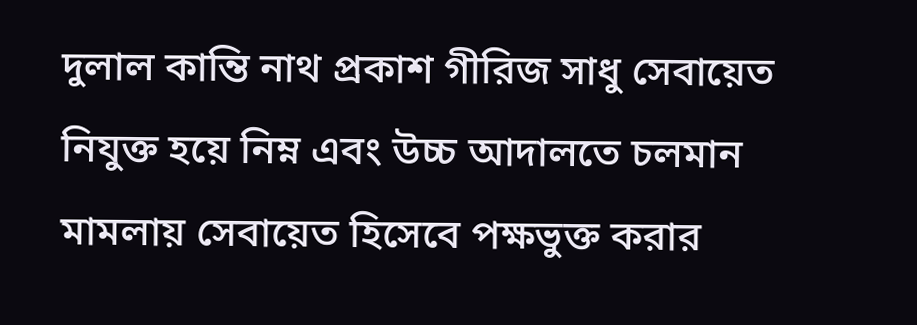দুলাল কান্তি নাথ প্রকাশ গীরিজ সাধু সেবায়েত নিযুক্ত হয়ে নিম্ন এবং উচ্চ আদালতে চলমান মামলায় সেবায়েত হিসেবে পক্ষভুক্ত করার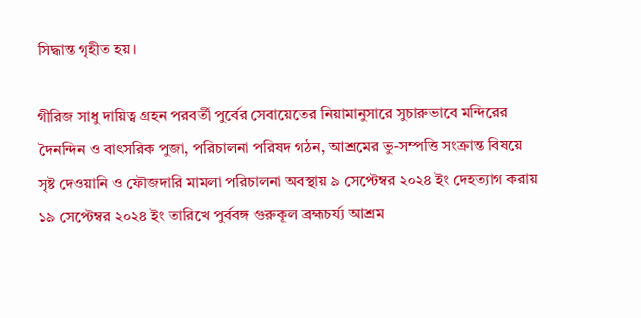সিদ্ধান্ত গৃহীত হয়।

গীরিজ সাধু দায়িত্ব গ্রহন পরবর্তী পুর্বের সেবায়েতের নিয়ামানুসারে সুচারুভাবে মন্দিরের দৈনন্দিন ও বাৎসরিক পুজা, পরিচালনা পরিষদ গঠন, আশ্রমের ভু-সম্পত্তি সংক্রান্ত বিষয়ে সৃষ্ট দেওয়ানি ও ফৌজদারি মামলা পরিচালনা অবস্থায় ৯ সেপ্টেম্বর ২০২৪ ইং দেহত্যাগ করায় ১৯ সেপ্টেম্বর ২০২৪ ইং তারিখে পুর্ববঙ্গ গুরুকূল ব্রহ্মচর্য্য আশ্রম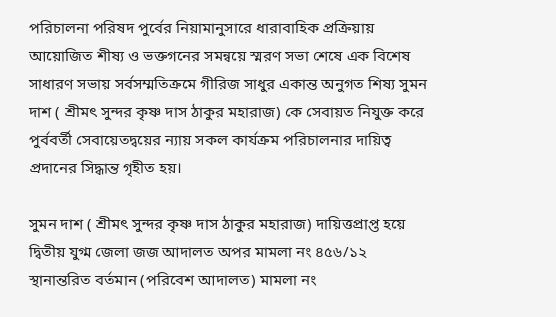পরিচালনা পরিষদ পুর্বের নিয়ামানুসারে ধারাবাহিক প্রক্রিয়ায় আয়োজিত শীষ্য ও ভক্তগনের সমন্বয়ে স্মরণ সভা শেষে এক বিশেষ সাধারণ সভায় সর্বসম্মতিক্রমে গীরিজ সাধুর একান্ত অনুগত শিষ্য সুমন দাশ ( শ্রীমৎ সুন্দর কৃষ্ণ দাস ঠাকুর মহারাজ) কে সেবায়ত নিযুক্ত করে পুর্ববর্তী সেবায়েতদ্বয়ের ন্যায় সকল কার্যক্রম পরিচালনার দায়িত্ব প্রদানের সিদ্ধান্ত গৃহীত হয়।

সুমন দাশ ( শ্রীমৎ সুন্দর কৃষ্ণ দাস ঠাকুর মহারাজ) দায়িত্তপ্রাপ্ত হয়ে দ্বিতীয় যুগ্ম জেলা জজ আদালত অপর মামলা নং ৪৫৬/১২ স্থানান্তরিত বর্তমান (পরিবেশ আদালত) মামলা নং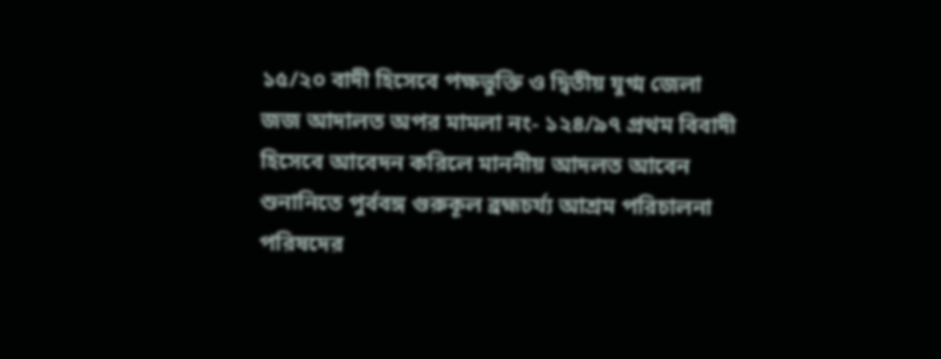১৫/২০ বাদী হিসেবে পক্ষভুক্তি ও দ্বিতীয় যুগ্ম জেলা জজ আদালত অপর মামলা নং- ১২৪/৯৭ প্রথম বিবাদী হিসেবে আবেদন করিলে মাননীয় আদলত আবেন শুনানিতে পুর্ববঙ্গ গুরুকূল ব্রহ্মচর্য্য আশ্রম পরিচালনা পরিষদের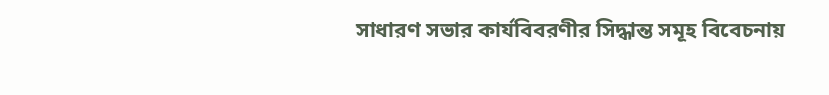সাধারণ সভার কার্যবিবরণীর সিদ্ধান্ত সমূহ বিবেচনায়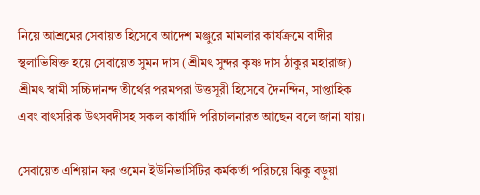নিয়ে আশ্রমের সেবায়ত হিসেবে আদেশ মঞ্জুরে মামলার কার্যক্রমে বাদীর স্থলাভিষিক্ত হয়ে সেবায়েত সুমন দাস (শ্রীমৎ সুন্দর কৃষ্ণ দাস ঠাকুর মহারাজ) শ্রীমৎ স্বামী সচ্চিদানন্দ তীর্থের পরমপরা উত্তসূরী হিসেবে দৈনন্দিন, সাপ্তাহিক এবং বাৎসরিক উৎসবদীসহ সকল কার্যাদি পরিচালনারত আছেন বলে জানা যায়।

সেবায়েত এশিয়ান ফর ওমেন ইউনিভার্সিটির কর্মকর্তা পরিচয়ে ঝিকু বড়ুয়া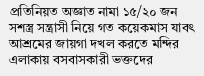প্রতিনিয়ত অজ্ঞাত নামা ১৫/২০ জন সশস্ত্র সন্ত্রাসী নিয়ে গত কয়েকমাস যাবৎ আশ্রমের জায়গা দখল করতে মন্দির এলাকায় বসবাসকারী ভক্তদের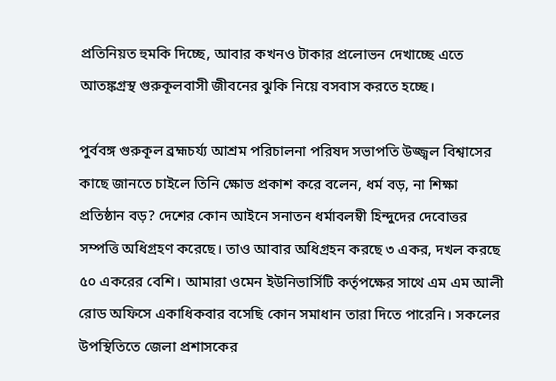প্রতিনিয়ত হুমকি দিচ্ছে, আবার কখনও টাকার প্রলোভন দেখাচ্ছে এতে আতঙ্কগ্রস্থ গুরুকূলবাসী জীবনের ঝুকি নিয়ে বসবাস করতে হচ্ছে।

পুর্ববঙ্গ গুরুকূল ব্রহ্মচর্য্য আশ্রম পরিচালনা পরিষদ সভাপতি উজ্জ্বল বিশ্বাসের কাছে জানতে চাইলে তিনি ক্ষোভ প্রকাশ করে বলেন, ধর্ম বড়, না শিক্ষা প্রতিষ্ঠান বড়? দেশের কোন আইনে সনাতন ধর্মাবলম্বী হিন্দুদের দেবোত্তর সম্পত্তি অধিগ্রহণ করেছে। তাও আবার অধিগ্রহন করছে ৩ একর, দখল করছে ৫০ একরের বেশি। আমারা ওমেন ইউনিভার্সিটি কর্তৃপক্ষের সাথে এম এম আলী রোড অফিসে একাধিকবার বসেছি কোন সমাধান তারা দিতে পারেনি। সকলের উপস্থিতিতে জেলা প্রশাসকের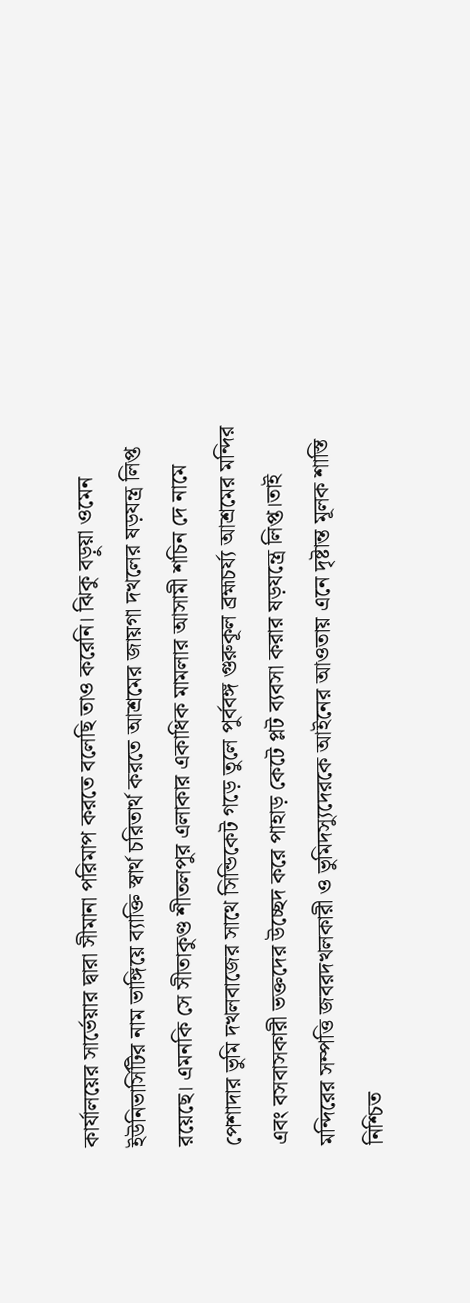কার্যালয়ের সার্ভেয়ার দ্বারা সীমানা পরিমাপ করতে বলেছি তাও করেনি। ঝিকু বড়ুয়া ওমেন ইউনিভার্সিটির নাম ভাঙ্গিয়ে ব্যাক্তি স্বার্থ চরিতার্থ করতে আশ্রমের জায়গা দখলের ষড়যন্ত্র লিপ্ত রয়েছে। এমনকি সে সীতাকুণ্ড শীতলপুর এলাকার একাধিক মামলার আসামী শচিন দে নামে পেশাদার ভুমি দখলবাজের সাথে সিন্ডিকেট গড়ে তুলে পুর্ববঙ্গ গুরুকূল ব্রহ্মচর্য্য আশ্রমের মন্দির এবং বসবাসকারী ভক্তদের উচ্ছেদ করে পাহাড় কেটে প্লট ব্যবসা করার ষড়যন্ত্রে লিপ্ত।তাই মন্দিরের সম্পত্তি জবরদখলকারী ও ভুমিদস্যুদেরকে আইনের আওতায় এনে দৃষ্টান্ত মূলক শাস্তি নিশ্চিত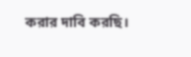করার দাবি করছি।